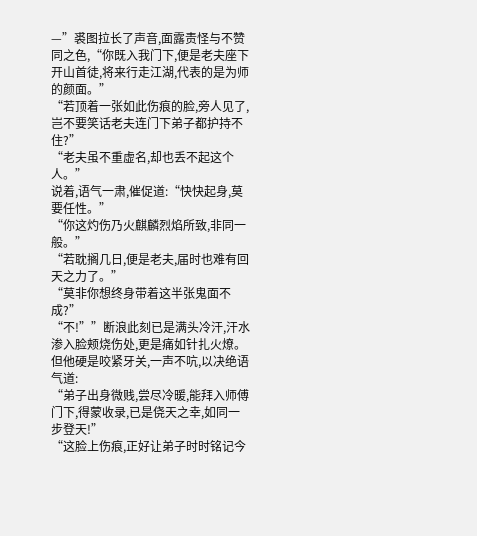—”裘图拉长了声音,面露责怪与不赞同之色,“你既入我门下,便是老夫座下开山首徒,将来行走江湖,代表的是为师的颜面。”
“若顶着一张如此伤痕的脸,旁人见了,岂不要笑话老夫连门下弟子都护持不住?”
“老夫虽不重虚名,却也丢不起这个人。”
说着,语气一肃,催促道:“快快起身,莫要任性。”
“你这灼伤乃火麒麟烈焰所致,非同一般。”
“若耽搁几日,便是老夫,届时也难有回天之力了。”
“莫非你想终身带着这半张鬼面不成?”
“不!””断浪此刻已是满头冷汗,汗水渗入脸颊烧伤处,更是痛如针扎火燎。
但他硬是咬紧牙关,一声不吭,以决绝语气道:
“弟子出身微贱,尝尽冷暖,能拜入师傅门下,得蒙收录,已是侥天之幸,如同一步登天!”
“这脸上伤痕,正好让弟子时时铭记今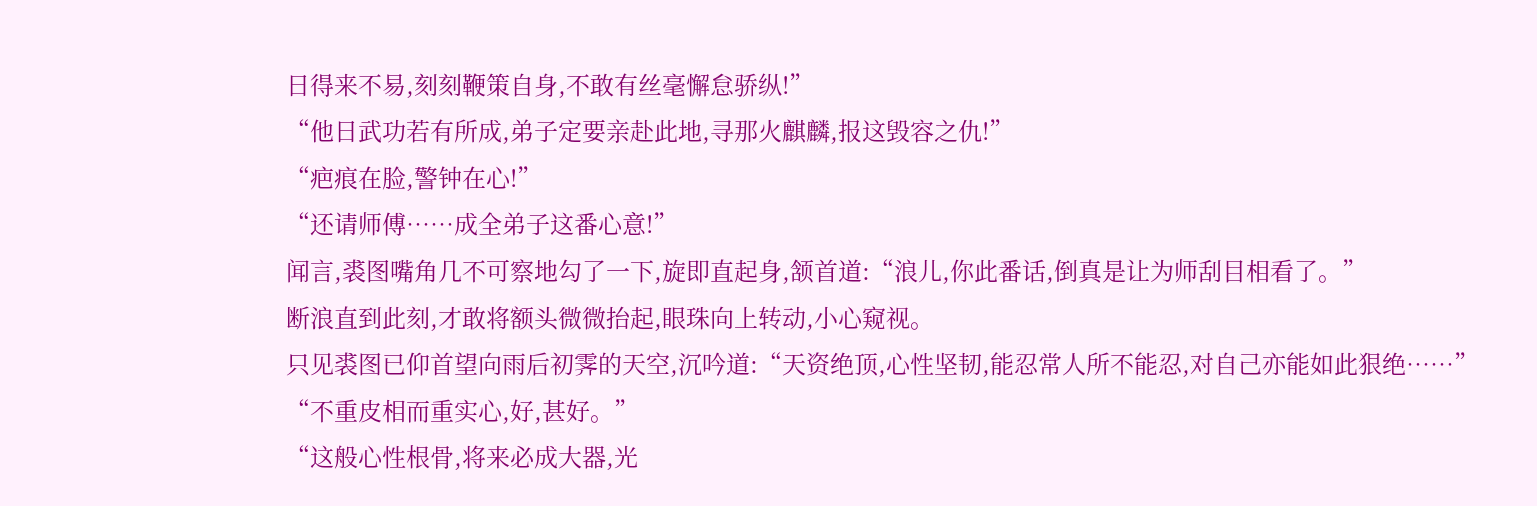日得来不易,刻刻鞭策自身,不敢有丝毫懈怠骄纵!”
“他日武功若有所成,弟子定要亲赴此地,寻那火麒麟,报这毁容之仇!”
“疤痕在脸,警钟在心!”
“还请师傅……成全弟子这番心意!”
闻言,裘图嘴角几不可察地勾了一下,旋即直起身,颔首道:“浪儿,你此番话,倒真是让为师刮目相看了。”
断浪直到此刻,才敢将额头微微抬起,眼珠向上转动,小心窥视。
只见裘图已仰首望向雨后初霁的天空,沉吟道:“天资绝顶,心性坚韧,能忍常人所不能忍,对自己亦能如此狠绝……”
“不重皮相而重实心,好,甚好。”
“这般心性根骨,将来必成大器,光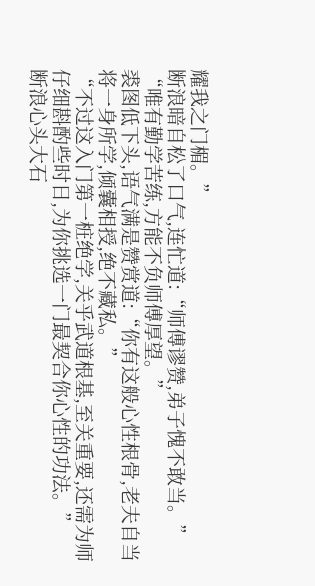耀我之门楣。”
断浪暗自松了口气,连忙道:“师傅谬赞,弟子愧不敢当。”
“唯有勤学苦练,方能不负师傅厚望。”
裘图低下头,语气满是赞赏道:“你有这般心性根骨,老夫自当将一身所学,倾囊相授,绝不藏私。”
“不过这入门第一桩绝学,关乎武道根基,至关重要,还需为师仔细斟酌些时日,为你挑选一门最契合你心性的功法。”
断浪心头大石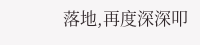落地,再度深深叩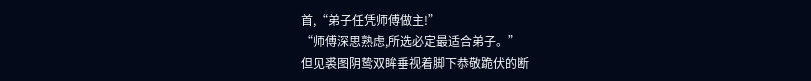首,“弟子任凭师傅做主!”
“师傅深思熟虑,所选必定最适合弟子。”
但见裘图阴鸷双眸垂视着脚下恭敬跪伏的断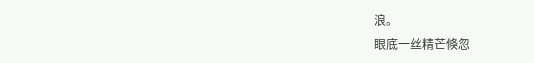浪。
眼底一丝精芒倏忽